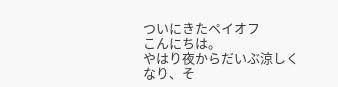ついにきたペイオフ
こんにちは。
やはり夜からだいぶ涼しくなり、そ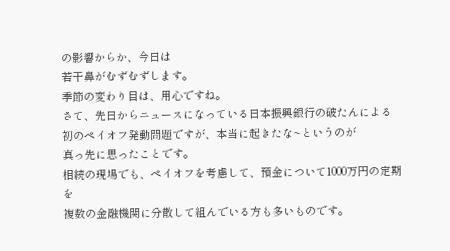の影響からか、今日は
若干鼻がむずむずします。
季節の変わり目は、用心ですね。
さて、先日からニュースになっている日本振興銀行の破たんによる
初のペイオフ発動問題ですが、本当に起きたな~というのが
真っ先に思ったことです。
相続の現場でも、ペイオフを考慮して、預金について1000万円の定期を
複数の金融機関に分散して組んでいる方も多いものです。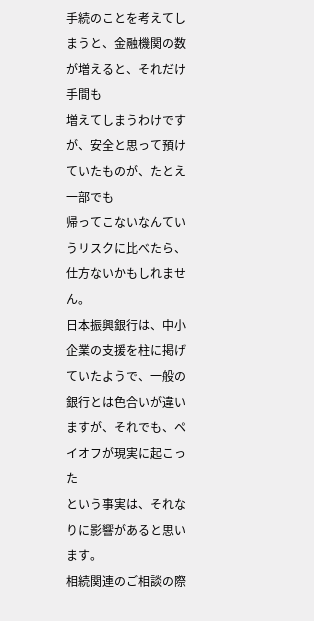手続のことを考えてしまうと、金融機関の数が増えると、それだけ手間も
増えてしまうわけですが、安全と思って預けていたものが、たとえ一部でも
帰ってこないなんていうリスクに比べたら、仕方ないかもしれません。
日本振興銀行は、中小企業の支援を柱に掲げていたようで、一般の
銀行とは色合いが違いますが、それでも、ペイオフが現実に起こった
という事実は、それなりに影響があると思います。
相続関連のご相談の際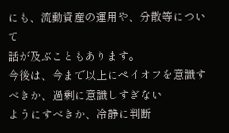にも、流動資産の運用や、分散等について
話が及ぶこともあります。
今後は、今まで以上にペイオフを意識すべきか、過剰に意識しすぎない
ようにすべきか、冷静に判断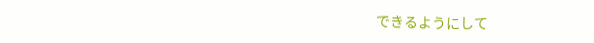できるようにして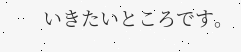いきたいところです。